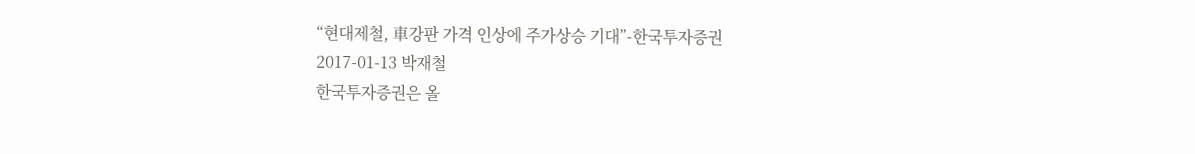“현대제철, 車강판 가격 인상에 주가상승 기대”-한국투자증권
2017-01-13 박재철
한국투자증권은 올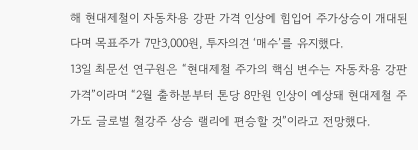해 현대제철이 자동차용 강판 가격 인상에 힘입어 주가상승이 개대된다며 목표주가 7만3,000원, 투자의견 ‘매수’를 유지했다.
13일 최문선 연구원은 “현대제철 주가의 핵심 변수는 자동차용 강판 가격”이라며 “2월 출하분부터 톤당 8만원 인상이 예상돼 현대제철 주가도 글로벌 철강주 상승 랠리에 편승할 것”이라고 전망했다.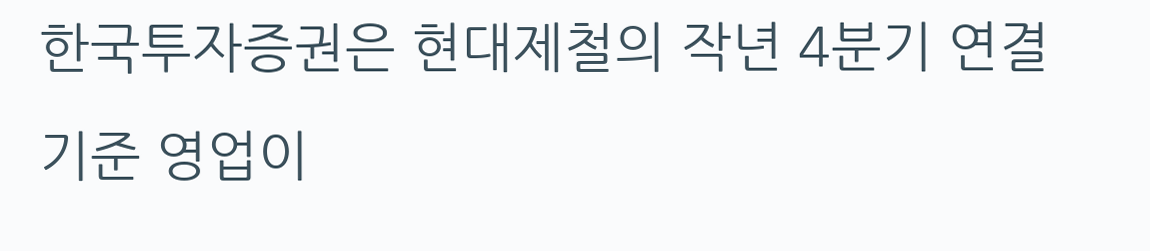한국투자증권은 현대제철의 작년 4분기 연결기준 영업이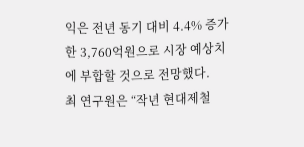익은 전년 동기 대비 4.4% 증가한 3,760억원으로 시장 예상치에 부합할 것으로 전망했다.
최 연구원은 “작년 현대제철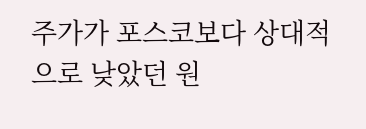주가가 포스코보다 상대적으로 낮았던 원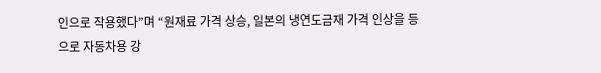인으로 작용했다”며 “원재료 가격 상승, 일본의 냉연도금재 가격 인상을 등으로 자동차용 강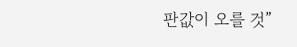판값이 오를 것”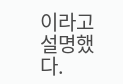이라고 설명했다.